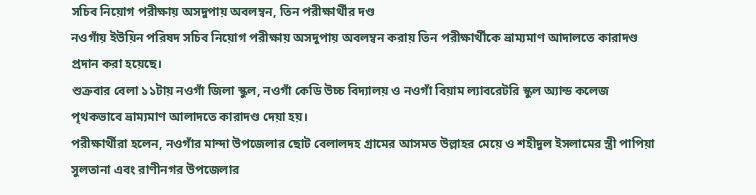সচিব নিয়োগ পরীক্ষায় অসদুপায় অবলম্বন, তিন পরীক্ষার্থীর দণ্ড
নওগাঁয় ইউয়িন পরিষদ সচিব নিয়োগ পরীক্ষায় অসদুপায় অবলম্বন করায় তিন পরীক্ষার্থীকে ভ্রাম্যমাণ আদালতে কারাদণ্ড প্রদান করা হয়েছে।
শুক্রবার বেলা ১১টায় নওগাঁ জিলা স্কুল, নওগাঁ কেডি উচ্চ বিদ্যালয় ও নওগাঁ বিয়াম ল্যাবরেটরি স্কুল অ্যান্ড কলেজ পৃথকভাবে ভ্রাম্যমাণ আলাদতে কারাদণ্ড দেয়া হয়।
পরীক্ষার্থীরা হলেন, নওগাঁর মান্দা উপজেলার ছোট বেলালদহ গ্রামের আসমত উল্লাহর মেয়ে ও শহীদুল ইসলামের স্ত্রী পাপিয়া সুলতানা এবং রাণীনগর উপজেলার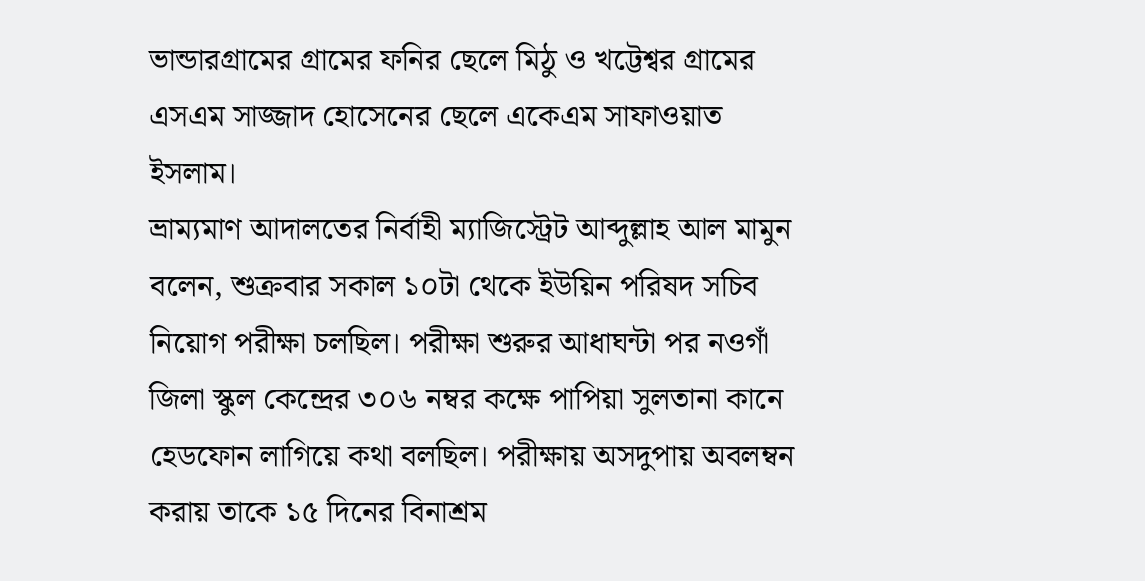ভান্ডারগ্রামের গ্রামের ফনির ছেলে মিঠু ও খট্টেশ্বর গ্রামের এসএম সাজ্জাদ হোসেনের ছেলে একেএম সাফাওয়াত ইসলাম।
ভ্রাম্যমাণ আদালতের নির্বাহী ম্যাজিস্ট্রেট আব্দুল্লাহ আল মামুন বলেন, শুক্রবার সকাল ১০টা থেকে ইউয়িন পরিষদ সচিব নিয়োগ পরীক্ষা চলছিল। পরীক্ষা শুরুর আধাঘন্টা পর নওগাঁ জিলা স্কুল কেন্দ্রের ৩০৬ নম্বর কক্ষে পাপিয়া সুলতানা কানে হেডফোন লাগিয়ে কথা বলছিল। পরীক্ষায় অসদুপায় অবলম্বন করায় তাকে ১৫ দিনের বিনাশ্রম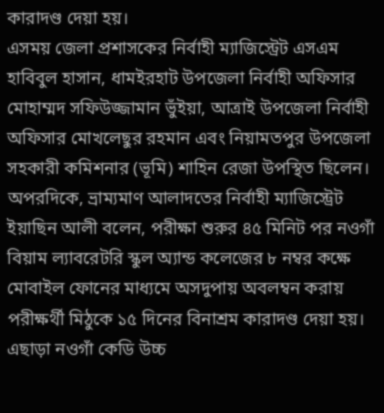কারাদণ্ড দেয়া হয়।
এসময় জেলা প্রশাসকের নির্বাহী ম্যাজিস্ট্রেট এসএম হাবিবুল হাসান, ধামইরহাট উপজেলা নির্বাহী অফিসার মোহাম্মদ সফিউজ্জামান ভুঁইয়া, আত্রাই উপজেলা নির্বাহী অফিসার মোখলেছুর রহমান এবং নিয়ামতপুর উপজেলা সহকারী কমিশনার (ভূমি) শাহিন রেজা উপস্থিত ছিলেন।
অপরদিকে, ভ্রাম্যমাণ আলাদতের নির্বাহী ম্যাজিস্ট্রেট ইয়াছিন আলী বলেন, পরীক্ষা শুরুর ৪৫ মিনিট পর নওগাঁ বিয়াম ল্যাবরেটরি স্কুল অ্যান্ড কলেজের ৮ নম্বর কক্ষে মোবাইল ফোনের মাধ্যমে অসদুপায় অবলম্বন করায় পরীক্ষর্থী মিঠুকে ১৫ দিনের বিনাশ্রম কারাদণ্ড দেয়া হয়।
এছাড়া নওগাঁ কেডি উচ্চ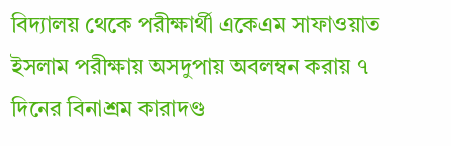বিদ্যালয় থেকে পরীক্ষার্থী একেএম সাফাওয়াত ইসলাম পরীক্ষায় অসদুপায় অবলম্বন করায় ৭ দিনের বিনাশ্রম কারাদণ্ড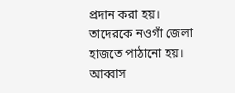প্রদান করা হয়। তাদেরকে নওগাঁ জেলা হাজতে পাঠানো হয়।
আব্বাস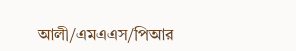আলী/এমএএস/পিআর